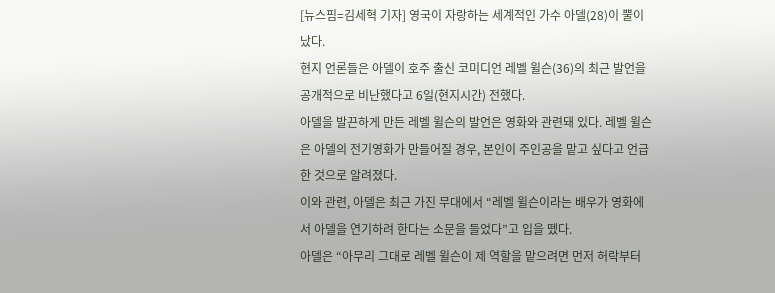[뉴스핌=김세혁 기자] 영국이 자랑하는 세계적인 가수 아델(28)이 뿔이 났다.
현지 언론들은 아델이 호주 출신 코미디언 레벨 윌슨(36)의 최근 발언을 공개적으로 비난했다고 6일(현지시간) 전했다.
아델을 발끈하게 만든 레벨 윌슨의 발언은 영화와 관련돼 있다. 레벨 윌슨은 아델의 전기영화가 만들어질 경우, 본인이 주인공을 맡고 싶다고 언급한 것으로 알려졌다.
이와 관련, 아델은 최근 가진 무대에서 “레벨 윌슨이라는 배우가 영화에서 아델을 연기하려 한다는 소문을 들었다”고 입을 뗐다.
아델은 “아무리 그대로 레벨 윌슨이 제 역할을 맡으려면 먼저 허락부터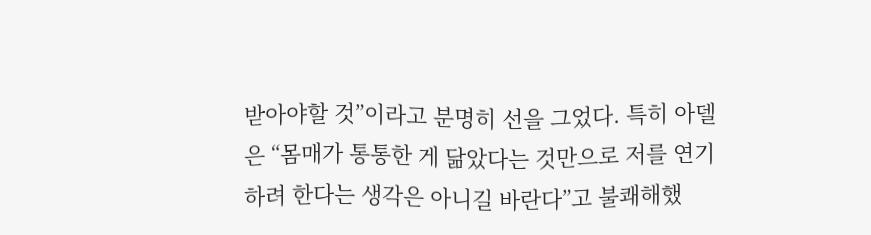받아야할 것”이라고 분명히 선을 그었다. 특히 아델은 “몸매가 통통한 게 닮았다는 것만으로 저를 연기하려 한다는 생각은 아니길 바란다”고 불쾌해했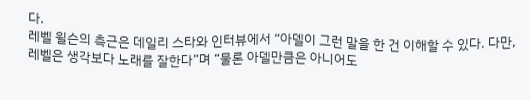다.
레벨 윌슨의 측근은 데일리 스타와 인터뷰에서 “아델이 그런 말을 한 건 이해할 수 있다. 다만, 레벨은 생각보다 노래를 잘한다”며 “물론 아델만큼은 아니어도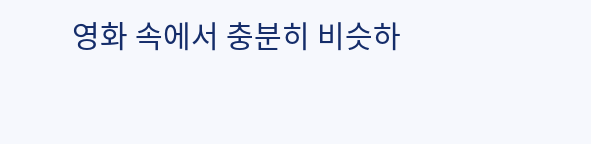영화 속에서 충분히 비슷하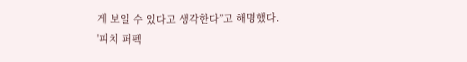게 보일 수 있다고 생각한다”고 해명했다.
'피치 퍼펙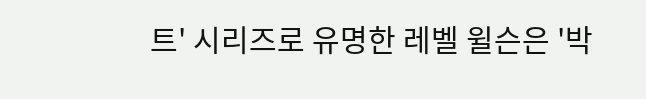트' 시리즈로 유명한 레벨 윌슨은 '박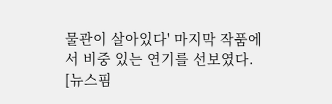물관이 살아있다' 마지막 작품에서 비중 있는 연기를 선보였다.
[뉴스핌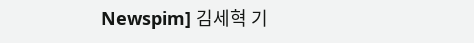Newspim] 김세혁 기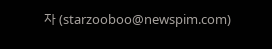자 (starzooboo@newspim.com)